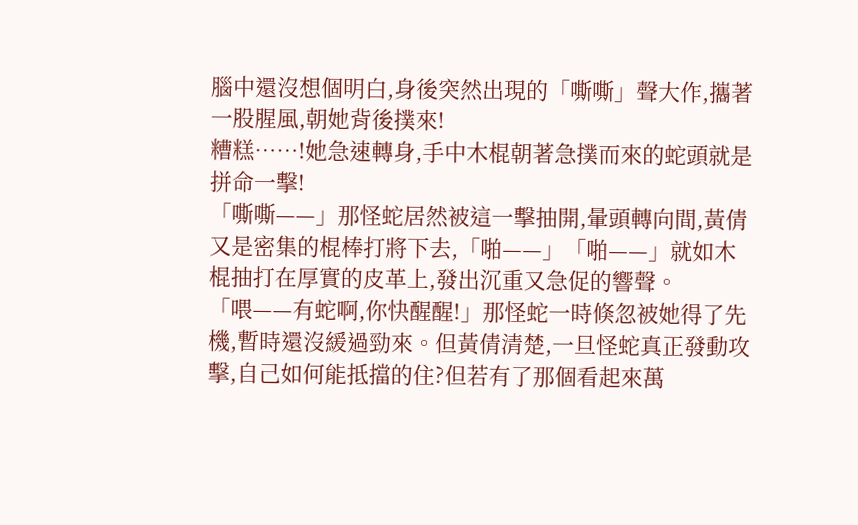腦中還沒想個明白,身後突然出現的「嘶嘶」聲大作,攜著一股腥風,朝她背後撲來!
糟糕……!她急速轉身,手中木棍朝著急撲而來的蛇頭就是拼命一擊!
「嘶嘶——」那怪蛇居然被這一擊抽開,暈頭轉向間,黃倩又是密集的棍棒打將下去,「啪——」「啪——」就如木棍抽打在厚實的皮革上,發出沉重又急促的響聲。
「喂——有蛇啊,你快醒醒!」那怪蛇一時倏忽被她得了先機,暫時還沒緩過勁來。但黃倩清楚,一旦怪蛇真正發動攻擊,自己如何能抵擋的住?但若有了那個看起來萬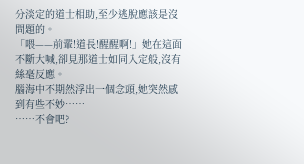分淡定的道士相助,至少逃脫應該是沒問題的。
「喂——前輩!道長!醒醒啊!」她在這面不斷大喊,卻見那道士如同入定般,沒有絲毫反應。
腦海中不期然浮出一個念頭,她突然感到有些不妙……
……不會吧?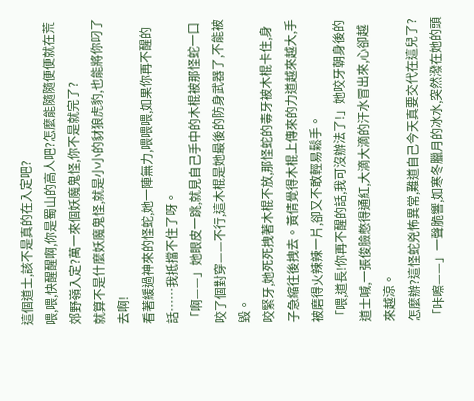這個道士,該不是真的在入定吧?
喂,喂,快醒醒啊,你是蜀山的高人吧?怎麼能隨隨便便就在荒郊野嶺入定?萬一來個妖魔鬼怪,你不是就完了?
就算不是什麼妖魔鬼怪,就是小小的豺狼虎豹,也能將你叼了去啊!
看著緩過神來的怪蛇,她一陣無力,喂喂喂,如果你再不醒的話……我抵擋不住了呀。
「啊——」她眼皮一跳,就見自己手中的木棍被那怪蛇一口咬了個對穿——不行,這木棍是她最後的防身武器了,不能被毀。
咬緊牙,她死死拽著木棍不放,那怪蛇的毒牙被木棍卡住,身子急縮往後拽去。黃倩覺得木棍上傳來的力道越來越大,手被磨得火辣辣一片,卻又不敢輕易鬆手。
「喂,道長!你再不醒的話,我可沒辦法了!」她咬牙朝身後的道士喊,一張俊臉憋得通紅,大滴大滴的汗水冒出來,心卻越來越涼。
怎麼辦?這怪蛇兇怖異常,難道自己今天真要交代在這兒了?
「咔嚓——」一聲脆響,如寒冬臘月的冰水,突然潑在她的頭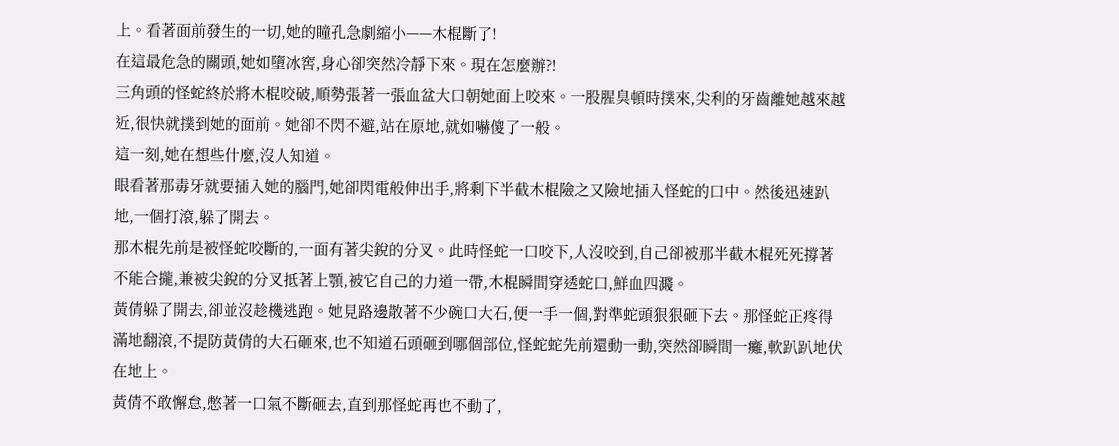上。看著面前發生的一切,她的瞳孔急劇縮小——木棍斷了!
在這最危急的關頭,她如墮冰窖,身心卻突然冷靜下來。現在怎麼辦?!
三角頭的怪蛇終於將木棍咬破,順勢張著一張血盆大口朝她面上咬來。一股腥臭頓時撲來,尖利的牙齒離她越來越近,很快就撲到她的面前。她卻不閃不避,站在原地,就如嚇傻了一般。
這一刻,她在想些什麼,沒人知道。
眼看著那毒牙就要插入她的腦門,她卻閃電般伸出手,將剩下半截木棍險之又險地插入怪蛇的口中。然後迅速趴地,一個打滾,躲了開去。
那木棍先前是被怪蛇咬斷的,一面有著尖銳的分叉。此時怪蛇一口咬下,人沒咬到,自己卻被那半截木棍死死撐著不能合攏,兼被尖銳的分叉抵著上顎,被它自己的力道一帶,木棍瞬間穿透蛇口,鮮血四濺。
黃倩躲了開去,卻並沒趁機逃跑。她見路邊散著不少碗口大石,便一手一個,對準蛇頭狠狠砸下去。那怪蛇正疼得滿地翻滾,不提防黃倩的大石砸來,也不知道石頭砸到哪個部位,怪蛇蛇先前還動一動,突然卻瞬間一癱,軟趴趴地伏在地上。
黃倩不敢懈怠,憋著一口氣不斷砸去,直到那怪蛇再也不動了,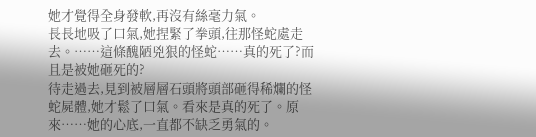她才覺得全身發軟,再沒有絲毫力氣。
長長地吸了口氣,她捏緊了拳頭,往那怪蛇處走去。……這條醜陋兇狠的怪蛇……真的死了?而且是被她砸死的?
待走過去,見到被層層石頭將頭部砸得稀爛的怪蛇屍體,她才鬆了口氣。看來是真的死了。原來……她的心底,一直都不缺乏勇氣的。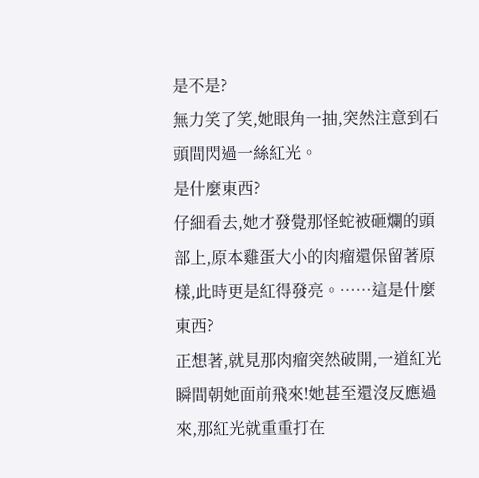是不是?
無力笑了笑,她眼角一抽,突然注意到石頭間閃過一絲紅光。
是什麼東西?
仔細看去,她才發覺那怪蛇被砸爛的頭部上,原本雞蛋大小的肉瘤還保留著原樣,此時更是紅得發亮。……這是什麼東西?
正想著,就見那肉瘤突然破開,一道紅光瞬間朝她面前飛來!她甚至還沒反應過來,那紅光就重重打在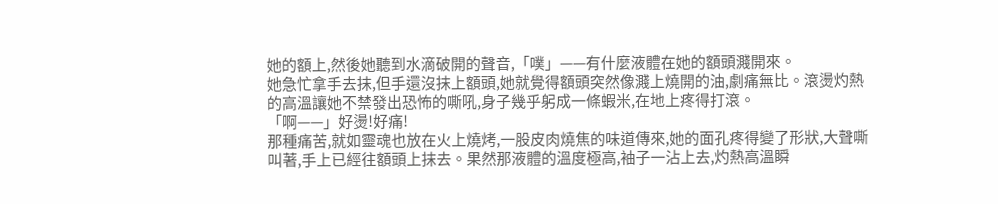她的額上,然後她聽到水滴破開的聲音,「噗」——有什麼液體在她的額頭濺開來。
她急忙拿手去抹,但手還沒抹上額頭,她就覺得額頭突然像濺上燒開的油,劇痛無比。滾燙灼熱的高溫讓她不禁發出恐怖的嘶吼,身子幾乎躬成一條蝦米,在地上疼得打滾。
「啊——」好燙!好痛!
那種痛苦,就如靈魂也放在火上燒烤,一股皮肉燒焦的味道傳來,她的面孔疼得變了形狀,大聲嘶叫著,手上已經往額頭上抹去。果然那液體的溫度極高,袖子一沾上去,灼熱高溫瞬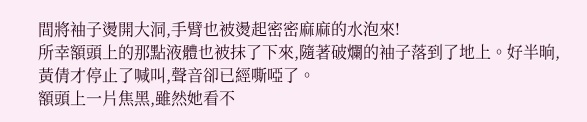間將袖子燙開大洞,手臂也被燙起密密麻麻的水泡來!
所幸額頭上的那點液體也被抹了下來,隨著破爛的袖子落到了地上。好半晌,黃倩才停止了喊叫,聲音卻已經嘶啞了。
額頭上一片焦黑,雖然她看不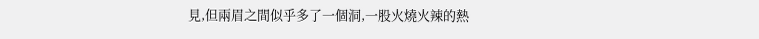見,但兩眉之間似乎多了一個洞,一股火燒火辣的熱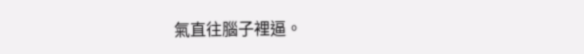氣直往腦子裡逼。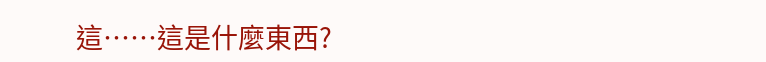這……這是什麼東西?